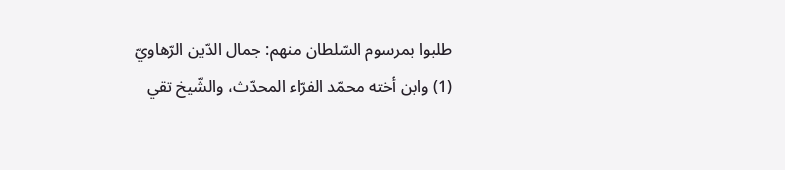طلبوا بمرسوم السّلطان منهم: جمال الدّين الرّهاويّ (1) وابن أخته محمّد الفرّاء المحدّث، والشّيخ تقي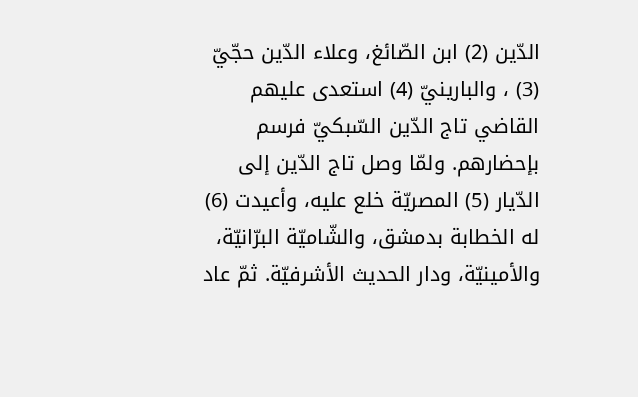الدّين (2) ابن الصّائغ، وعلاء الدّين حجّيّ (3) ، والبارينيّ (4) استعدى عليهم القاضي تاج الدّين السّبكيّ فرسم بإحضارهم. ولمّا وصل تاج الدّين إلى الدّيار (5) المصريّة خلع عليه، وأعيدت (6) له الخطابة بدمشق، والشّاميّة البرّانيّة، والأمينيّة، ودار الحديث الأشرفيّة. ثمّ عاد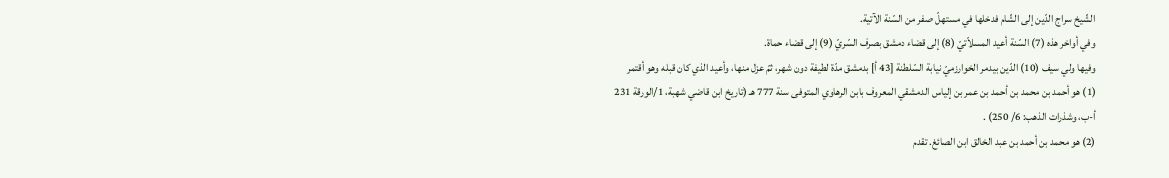الشّيخ سراج الدّين إلى الشّام فدخلها في مستهلّ صفر من السّنة الآتية.
وفي أواخر هذه (7) السّنة أعيد المسلاّتيّ (8) إلى قضاء دمشق بصرف السّريّ (9) إلى قضاء حماة.
وفيها ولي سيف (10) الدّين بيدمر الخوارزميّ نيابة السّلطنة [43 أ] بدمشق مدّة لطيفة دون شهر، ثمّ عزل منها، وأعيد الذي كان قبله وهو أقتمر
(1) هو أحمد بن محمد بن أحمد بن عمر بن إلياس الدمشقي المعروف بابن الرهاوي المتوفى سنة 777 هـ (تاريخ ابن قاضي شهبة، 1/الورقة 231 أ-ب، وشذرات الذهب: 6/ 250) .
(2) هو محمد بن أحمد بن عبد الخالق ابن الصائغ. تقدم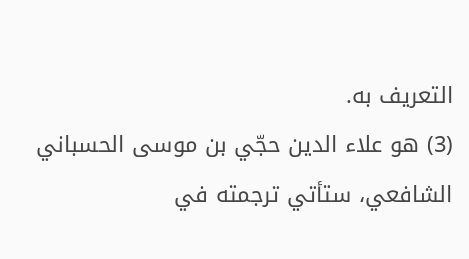التعريف به.
(3) هو علاء الدين حجّي بن موسى الحسباني الشافعي، ستأتي ترجمته في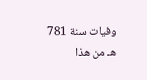وفيات سنة 781 هـ من هذا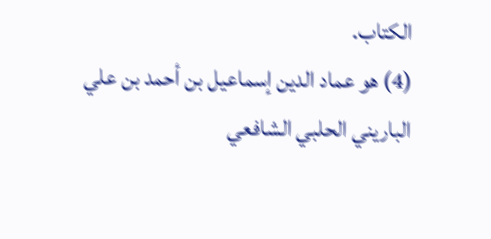الكتاب.
(4) هو عماد الدين إسماعيل بن أحمد بن علي الباريني الحلبي الشافعي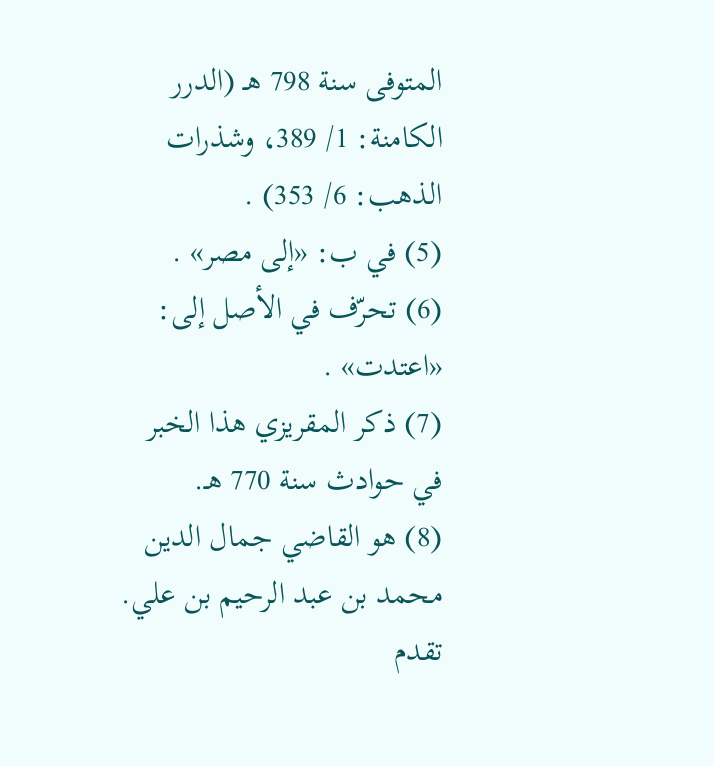المتوفى سنة 798 هـ (الدرر الكامنة: 1/ 389، وشذرات الذهب: 6/ 353) .
(5) في ب: «إلى مصر» .
(6) تحرّف في الأصل إلى: «اعتدت» .
(7) ذكر المقريزي هذا الخبر في حوادث سنة 770 هـ.
(8) هو القاضي جمال الدين محمد بن عبد الرحيم بن علي. تقدم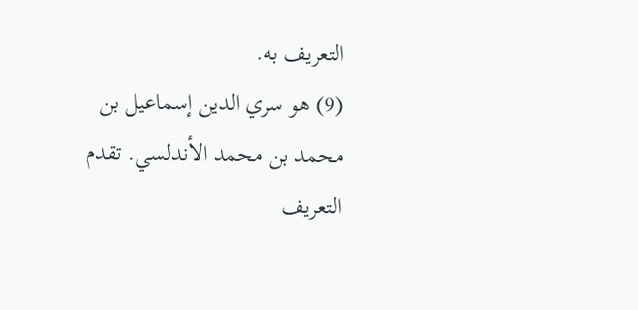التعريف به.
(9) هو سري الدين إسماعيل بن محمد بن محمد الأندلسي. تقدم التعريف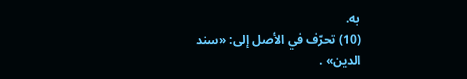به.
(10) تحرّف في الأصل إلى: «سند الدين» .